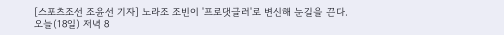[스포츠조선 조윤선 기자] 노라조 조빈이 '프로댓글러'로 변신해 눈길을 끈다.
오늘(18일) 저녁 8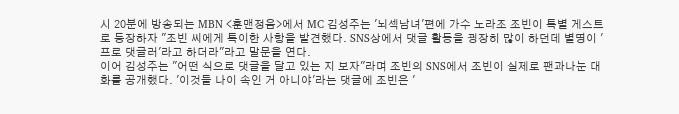시 20분에 방송되는 MBN <훈맨정음>에서 MC 김성주는 '뇌섹남녀'편에 가수 노라조 조빈이 특별 게스트로 등장하자 "조빈 씨에게 특이한 사항을 발견했다. SNS상에서 댓글 활동을 굉장히 많이 하던데 별명이 '프로 댓글러'라고 하더라"라고 말문을 연다.
이어 김성주는 "어떤 식으로 댓글을 달고 있는 지 보자"라며 조빈의 SNS에서 조빈이 실제로 팬과나눈 대화를 공개했다. '이것들 나이 속인 거 아니야'라는 댓글에 조빈은 '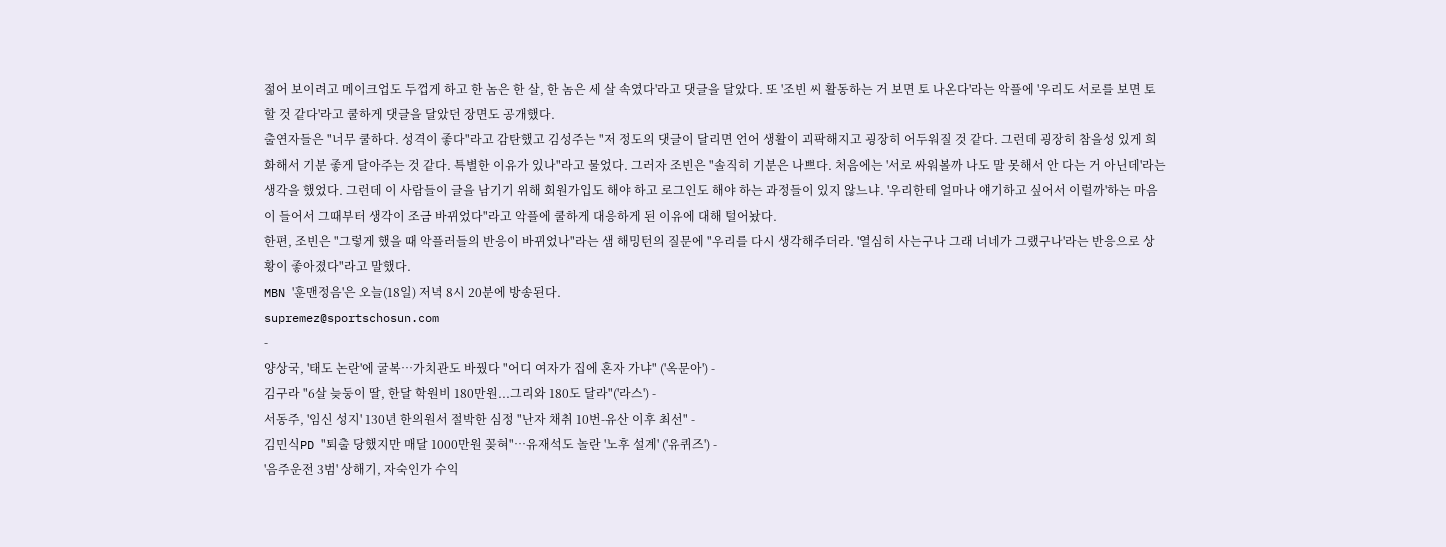젊어 보이려고 메이크업도 두껍게 하고 한 놈은 한 살, 한 놈은 세 살 속였다'라고 댓글을 달았다. 또 '조빈 씨 활동하는 거 보면 토 나온다'라는 악플에 '우리도 서로를 보면 토할 것 같다'라고 쿨하게 댓글을 달았던 장면도 공개했다.
출연자들은 "너무 쿨하다. 성격이 좋다"라고 감탄했고 김성주는 "저 정도의 댓글이 달리면 언어 생활이 괴팍해지고 굉장히 어두워질 것 같다. 그런데 굉장히 참을성 있게 희화해서 기분 좋게 달아주는 것 같다. 특별한 이유가 있나"라고 물었다. 그러자 조빈은 "솔직히 기분은 나쁘다. 처음에는 '서로 싸워볼까 나도 말 못해서 안 다는 거 아닌데'라는 생각을 했었다. 그런데 이 사람들이 글을 남기기 위해 회원가입도 해야 하고 로그인도 해야 하는 과정들이 있지 않느냐. '우리한테 얼마나 얘기하고 싶어서 이럴까'하는 마음이 들어서 그때부터 생각이 조금 바뀌었다"라고 악플에 쿨하게 대응하게 된 이유에 대해 털어놨다.
한편, 조빈은 "그렇게 했을 때 악플러들의 반응이 바뀌었나"라는 샘 해밍턴의 질문에 "우리를 다시 생각해주더라. '열심히 사는구나 그래 너네가 그랬구나'라는 반응으로 상황이 좋아졌다"라고 말했다.
MBN '훈맨정음'은 오늘(18일) 저녁 8시 20분에 방송된다.
supremez@sportschosun.com
-
양상국, '태도 논란'에 굴복…가치관도 바꿨다 "어디 여자가 집에 혼자 가냐" ('옥문아') -
김구라 "6살 늦둥이 딸, 한달 학원비 180만원...그리와 180도 달라"('라스') -
서동주, '임신 성지' 130년 한의원서 절박한 심정 "난자 채취 10번-유산 이후 최선" -
김민식PD "퇴출 당했지만 매달 1000만원 꽂혀"…유재석도 놀란 '노후 설계' ('유퀴즈') -
'음주운전 3범' 상해기, 자숙인가 수익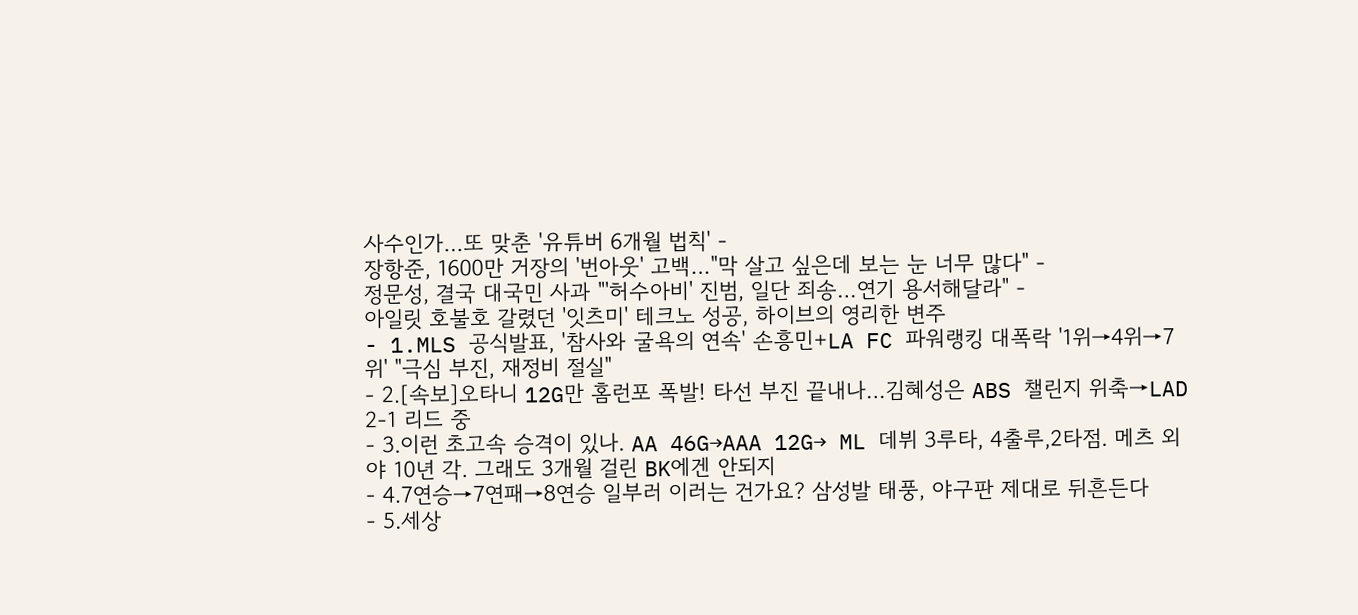사수인가…또 맞춘 '유튜버 6개월 법칙' -
장항준, 1600만 거장의 '번아웃' 고백…"막 살고 싶은데 보는 눈 너무 많다" -
정문성, 결국 대국민 사과 "'허수아비' 진범, 일단 죄송…연기 용서해달라" -
아일릿 호불호 갈렸던 '잇츠미' 테크노 성공, 하이브의 영리한 변주
- 1.MLS 공식발표, '참사와 굴욕의 연속' 손흥민+LA FC 파워랭킹 대폭락 '1위→4위→7위' "극심 부진, 재정비 절실"
- 2.[속보]오타니 12G만 홈런포 폭발! 타선 부진 끝내나…김혜성은 ABS 챌린지 위축→LAD 2-1 리드 중
- 3.이런 초고속 승격이 있나. AA 46G→AAA 12G→ ML 데뷔 3루타, 4출루,2타점. 메츠 외야 10년 각. 그래도 3개월 걸린 BK에겐 안되지
- 4.7연승→7연패→8연승 일부러 이러는 건가요? 삼성발 태풍, 야구판 제대로 뒤흔든다
- 5.세상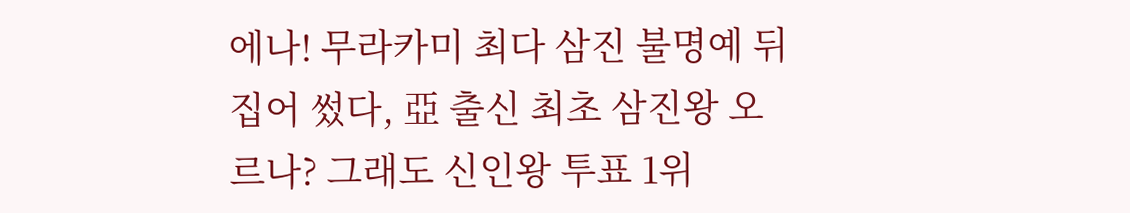에나! 무라카미 최다 삼진 불명예 뒤집어 썼다, 亞 출신 최초 삼진왕 오르나? 그래도 신인왕 투표 1위